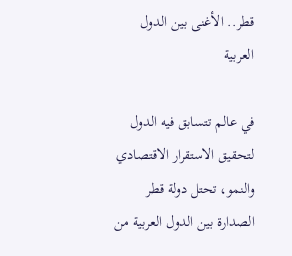قطر.. الأغنى بين الدول العربية

في عالم تتسابق فيه الدول لتحقيق الاستقرار الاقتصادي والنمو، تحتل دولة قطر الصدارة بين الدول العربية من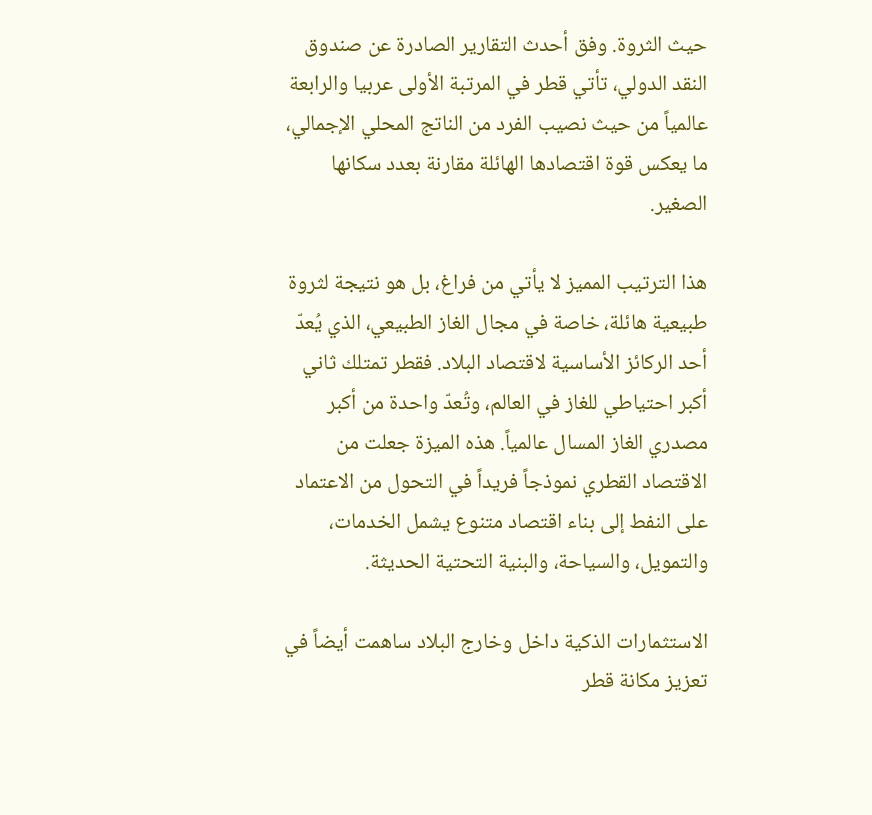حيث الثروة. وفق أحدث التقارير الصادرة عن صندوق النقد الدولي، تأتي قطر في المرتبة الأولى عربيا والرابعة عالمياً من حيث نصيب الفرد من الناتج المحلي الإجمالي، ما يعكس قوة اقتصادها الهائلة مقارنة بعدد سكانها الصغير.

هذا الترتيب المميز لا يأتي من فراغ، بل هو نتيجة لثروة طبيعية هائلة، خاصة في مجال الغاز الطبيعي، الذي يُعدّ أحد الركائز الأساسية لاقتصاد البلاد. فقطر تمتلك ثاني أكبر احتياطي للغاز في العالم، وتُعدّ واحدة من أكبر مصدري الغاز المسال عالمياً. هذه الميزة جعلت من الاقتصاد القطري نموذجاً فريداً في التحول من الاعتماد على النفط إلى بناء اقتصاد متنوع يشمل الخدمات، والتمويل، والسياحة، والبنية التحتية الحديثة.

الاستثمارات الذكية داخل وخارج البلاد ساهمت أيضاً في تعزيز مكانة قطر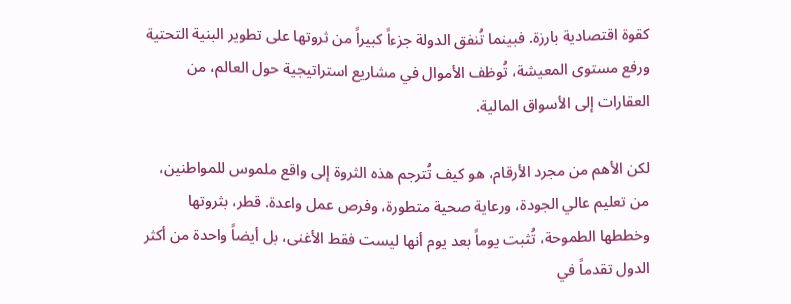كقوة اقتصادية بارزة. فبينما تُنفق الدولة جزءاً كبيراً من ثروتها على تطوير البنية التحتية ورفع مستوى المعيشة، تُوظف الأموال في مشاريع استراتيجية حول العالم، من العقارات إلى الأسواق المالية.

لكن الأهم من مجرد الأرقام، هو كيف تُترجم هذه الثروة إلى واقع ملموس للمواطنين، من تعليم عالي الجودة، ورعاية صحية متطورة، وفرص عمل واعدة. قطر، بثروتها وخططها الطموحة، تُثبت يوماً بعد يوم أنها ليست فقط الأغنى، بل أيضاً واحدة من أكثر الدول تقدماً في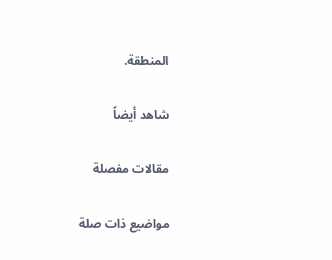المنطقة.

شاهد أيضاً

مقالات مفصلة

مواضيع ذات صلة